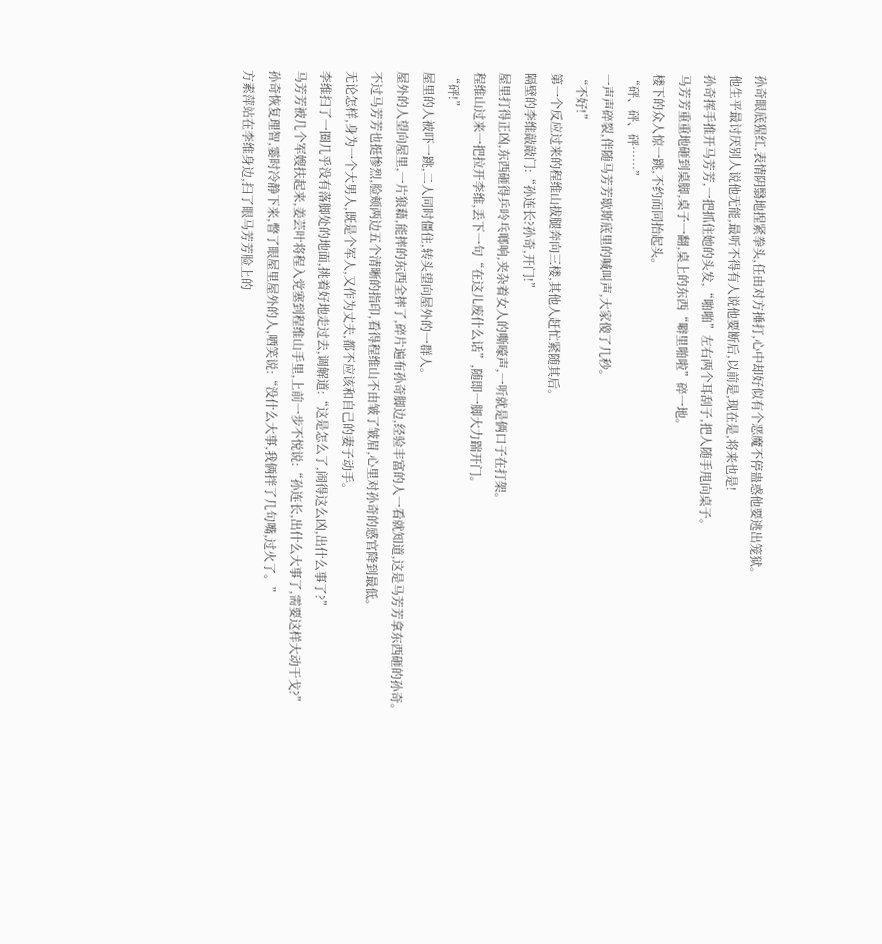孙奇眼底猩红,表情阴翳地捏紧拳头,任由对方捶打,心中却好似有个恶魔不停蛊惑他要逃出笼狱。
他生平最讨厌别人说他无能,最听不得有人说他要断后,以前是,现在是,将来也是!
孙奇挥手推开马芳芳,一把抓住她的头发,“啪啪”左右两个耳刮子,把人随手甩向桌子。
马芳芳重重地砸到桌脚,桌子一翻,桌上的东西“噼里啪啦”碎一地。
楼下的众人惊一跳,不约而同抬起头。
“砰、砰、砰……”
一声声碎裂,伴随马芳芳歇斯底里的喊叫声,大家傻了几秒。
“不好!”
第一个反应过来的程维山拔腿奔向三楼,其他人赶忙紧随其后。
隔壁的李维敲敲门:“孙连长?孙奇,开门!”
屋里打得正凶,东西砸得乒呤乓啷响,夹杂着女人的嘶嚎声,一听就是俩口子在打架。
程维山过来一把拉开李维,丢下一句“在这儿废什么话”,随即一脚大力踹开门。
“砰!”
屋里的人被吓一跳,二人同时僵住,转头望向屋外的一群人。
屋外的人望向屋里,一片狼藉,能摔的东西全摔了,碎片遍布孙奇脚边,经验丰富的人一看就知道,这是马芳芳拿东西砸的孙奇。
不过马芳芳也挺惨烈,脸颊两边五个清晰的指印,看得程维山不由皱了皱眉,心里对孙奇的感官降到最低。
无论怎样,身为一个大男人,既是个军人,又作为丈夫,都不应该和自己的妻子动手。
李维扫了一圈几乎没有落脚处的地面,挑着好地走过去,调解道:“这是怎么了,闹得这么凶,出什么事了?”
马芳芳被几个军嫂扶起来,姜芸叶将程入党塞到程维山手里,上前一步不悦说:“孙连长,出什么大事了,需要这样大动干戈?”
孙奇恢复理智,霎时冷静下来,瞥了眼屋里屋外的人,哂笑说:“没什么大事,我俩拌了几句嘴,过火了。”
方素萍站在李维身边,扫了眼马芳芳脸上的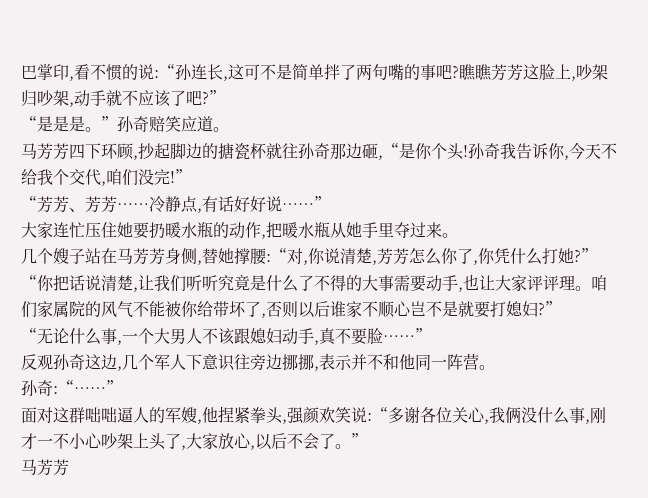巴掌印,看不惯的说:“孙连长,这可不是简单拌了两句嘴的事吧?瞧瞧芳芳这脸上,吵架归吵架,动手就不应该了吧?”
“是是是。”孙奇赔笑应道。
马芳芳四下环顾,抄起脚边的搪瓷杯就往孙奇那边砸,“是你个头!孙奇我告诉你,今天不给我个交代,咱们没完!”
“芳芳、芳芳……冷静点,有话好好说……”
大家连忙压住她要扔暖水瓶的动作,把暖水瓶从她手里夺过来。
几个嫂子站在马芳芳身侧,替她撑腰:“对,你说清楚,芳芳怎么你了,你凭什么打她?”
“你把话说清楚,让我们听听究竟是什么了不得的大事需要动手,也让大家评评理。咱们家属院的风气不能被你给带坏了,否则以后谁家不顺心岂不是就要打媳妇?”
“无论什么事,一个大男人不该跟媳妇动手,真不要脸……”
反观孙奇这边,几个军人下意识往旁边挪挪,表示并不和他同一阵营。
孙奇:“……”
面对这群咄咄逼人的军嫂,他捏紧拳头,强颜欢笑说:“多谢各位关心,我俩没什么事,刚才一不小心吵架上头了,大家放心,以后不会了。”
马芳芳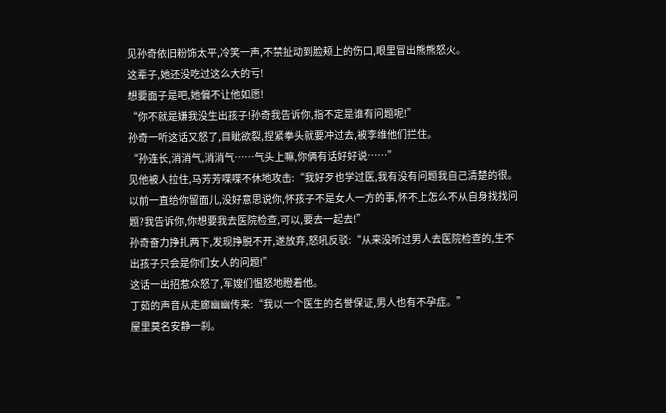见孙奇依旧粉饰太平,冷笑一声,不禁扯动到脸颊上的伤口,眼里冒出熊熊怒火。
这辈子,她还没吃过这么大的亏!
想要面子是吧,她偏不让他如愿!
“你不就是嫌我没生出孩子!孙奇我告诉你,指不定是谁有问题呢!”
孙奇一听这话又怒了,目眦欲裂,捏紧拳头就要冲过去,被李维他们拦住。
“孙连长,消消气,消消气……气头上嘛,你俩有话好好说……”
见他被人拉住,马芳芳喋喋不休地攻击:“我好歹也学过医,我有没有问题我自己清楚的很。以前一直给你留面儿,没好意思说你,怀孩子不是女人一方的事,怀不上怎么不从自身找找问题?我告诉你,你想要我去医院检查,可以,要去一起去!”
孙奇奋力挣扎两下,发现挣脱不开,遂放弃,怒吼反驳:“从来没听过男人去医院检查的,生不出孩子只会是你们女人的问题!”
这话一出招惹众怒了,军嫂们愠怒地瞪着他。
丁茹的声音从走廊幽幽传来:“我以一个医生的名誉保证,男人也有不孕症。”
屋里莫名安静一刹。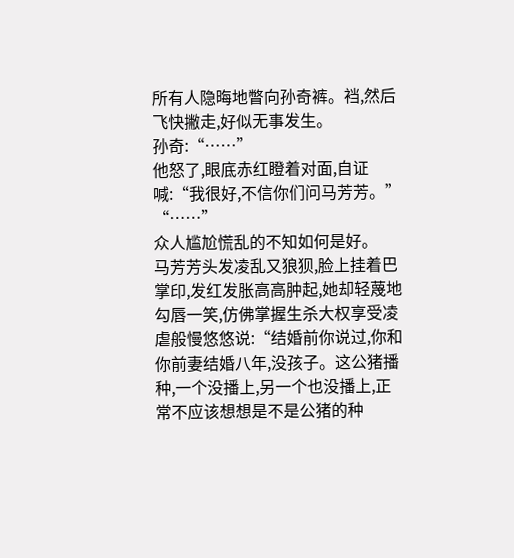所有人隐晦地瞥向孙奇裤。裆,然后飞快撇走,好似无事发生。
孙奇:“……”
他怒了,眼底赤红瞪着对面,自证喊:“我很好,不信你们问马芳芳。”
“……”
众人尴尬慌乱的不知如何是好。
马芳芳头发凌乱又狼狈,脸上挂着巴掌印,发红发胀高高肿起,她却轻蔑地勾唇一笑,仿佛掌握生杀大权享受凌虐般慢悠悠说:“结婚前你说过,你和你前妻结婚八年,没孩子。这公猪播种,一个没播上,另一个也没播上,正常不应该想想是不是公猪的种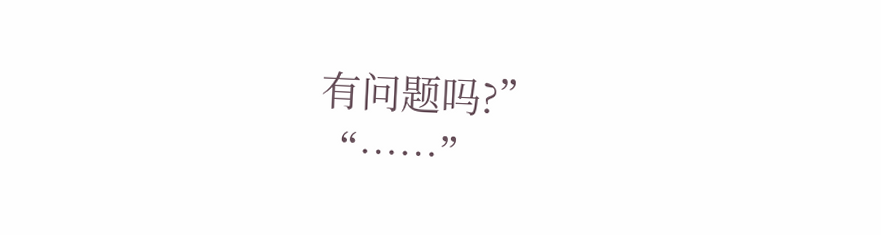有问题吗?”
“……”